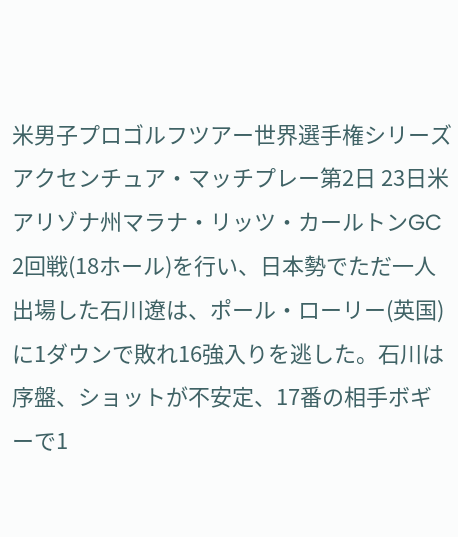米男子プロゴルフツアー世界選手権シリーズ アクセンチュア・マッチプレー第2日 23日米アリゾナ州マラナ・リッツ・カールトンGC
2回戦(18ホール)を行い、日本勢でただ一人出場した石川遼は、ポール・ローリー(英国)に1ダウンで敗れ16強入りを逃した。石川は序盤、ショットが不安定、17番の相手ボギーで1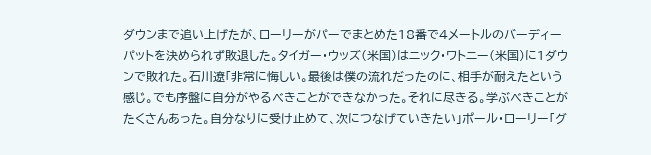ダウンまで追い上げたが、ローリーがパーでまとめた18番で4メートルのバーディーパットを決められず敗退した。タイガー・ウッズ(米国)はニック・ワトニー(米国)に1ダウンで敗れた。石川遼「非常に悔しい。最後は僕の流れだったのに、相手が耐えたという感じ。でも序盤に自分がやるべきことができなかった。それに尽きる。学ぶべきことがたくさんあった。自分なりに受け止めて、次につなげていきたい」ポール・ローリー「グ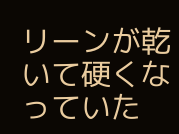リーンが乾いて硬くなっていた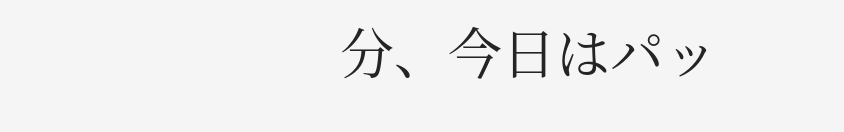分、今日はパッ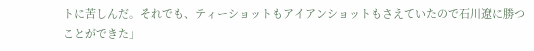トに苦しんだ。それでも、ティーショットもアイアンショットもさえていたので石川遼に勝つことができた」